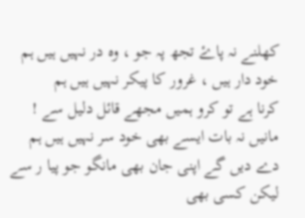کھلنے نہ پاۓ تجھ پہ جو ، وہ در نہیں ہیں ہم
خود دار ہیں ، غرور کا پیکر نہیں ہیں ہم
کرنا ہے تو کرو ہمیں مجھے قائل دلیل سے !
مانیں نہ بات ایسے بھی خود سر نہیں ہیں ہم
دے دیں گے اپنی جان بھی مانگو جو پیا ر سے
لیکن کسی بھی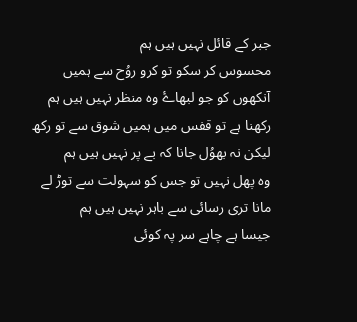جبر کے قائل نہیں ہیں ہم
محسوس کر سکو تو کرو روُح سے ہمیں
آنکھوں کو جو لبھاۓ وہ منظر نہیں ہیں ہم
رکھنا ہے تو قفس میں ہمیں شوق سے تو رکھ
لیکن نہ بھوُل جانا کہ بے پر نہیں ہیں ہم
وہ پھل نہیں تو جس کو سہولت سے توڑ لے
مانا تری رسائی سے باہر نہیں ہیں ہم
جیسا ہے چاہے سر پہ کوئی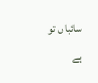سائبا ں تو ہے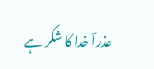عذراؔ خدا کا شکر ہے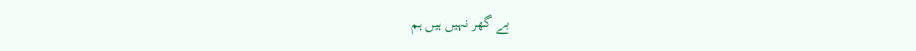بے گھر نہیں ہیں ہم